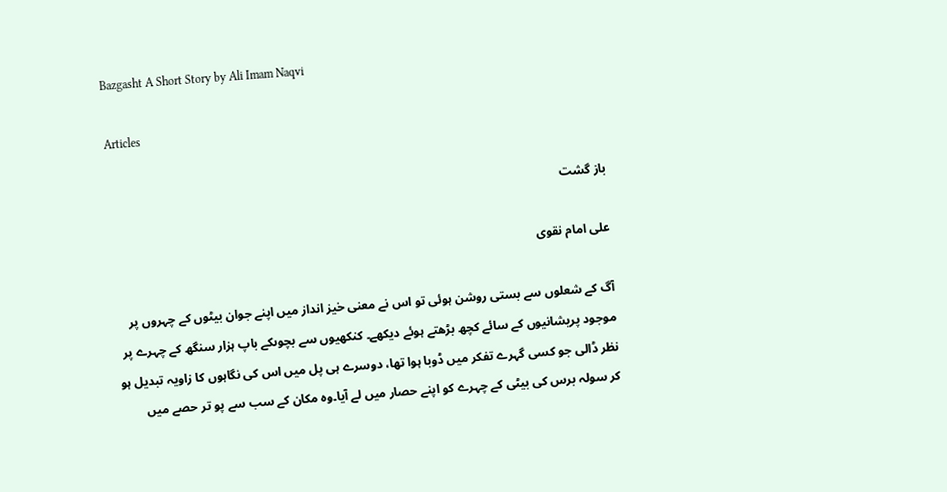Bazgasht A Short Story by Ali Imam Naqvi

Articles

باز گشت

علی امام نقوی

آگ کے شعلوں سے بستی روشن ہوئی تو اس نے معنی خیز انداز میں اپنے جوان بیٹوں کے چہروں پر موجود پریشانیوں کے سائے کچھ بڑھتے ہوئے دیکھے۔ کنکھیوں سے بچوںکے باپ ہزار سنگھ کے چہرے پر نظر ڈالی جو کسی گہرے تفکر میں ڈوبا ہوا تھا، دوسرے ہی پل میں اس کی نگاہوں کا زاویہ تبدیل ہو کر سولہ برس کی بیٹی کے چہرے کو اپنے حصار میں لے آیا۔وہ مکان کے سب سے پو تر حصے میں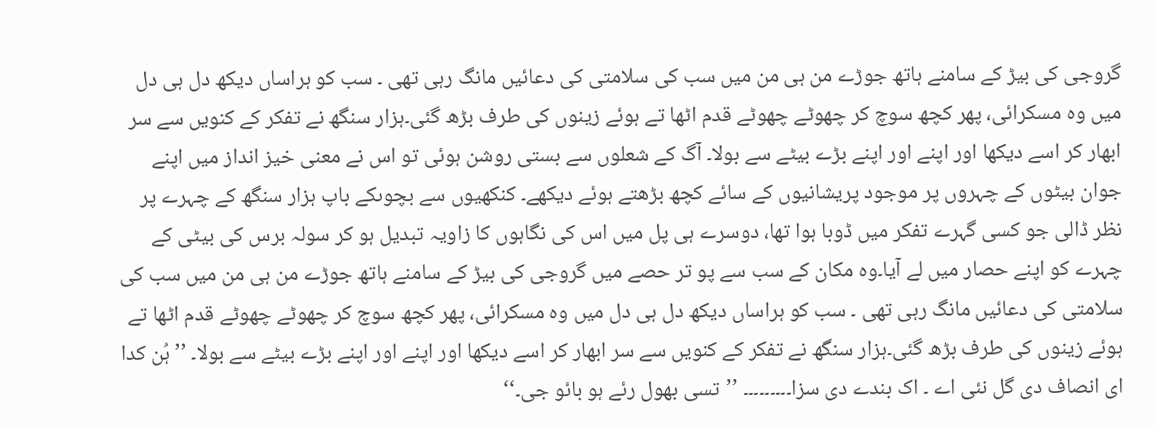گروجی کی بیڑ کے سامنے ہاتھ جوڑے من ہی من میں سب کی سلامتی کی دعائیں مانگ رہی تھی ۔ سب کو ہراساں دیکھ دل ہی دل میں وہ مسکرائی، پھر کچھ سوچ کر چھوٹے چھوٹے قدم اٹھا تے ہوئے زینوں کی طرف بڑھ گئی۔ہزار سنگھ نے تفکر کے کنویں سے سر ابھار کر اسے دیکھا اور اپنے اور اپنے بڑے بیٹے سے بولا۔ آگ کے شعلوں سے بستی روشن ہوئی تو اس نے معنی خیز انداز میں اپنے جوان بیٹوں کے چہروں پر موجود پریشانیوں کے سائے کچھ بڑھتے ہوئے دیکھے۔ کنکھیوں سے بچوںکے باپ ہزار سنگھ کے چہرے پر نظر ڈالی جو کسی گہرے تفکر میں ڈوبا ہوا تھا، دوسرے ہی پل میں اس کی نگاہوں کا زاویہ تبدیل ہو کر سولہ برس کی بیٹی کے چہرے کو اپنے حصار میں لے آیا۔وہ مکان کے سب سے پو تر حصے میں گروجی کی بیڑ کے سامنے ہاتھ جوڑے من ہی من میں سب کی سلامتی کی دعائیں مانگ رہی تھی ۔ سب کو ہراساں دیکھ دل ہی دل میں وہ مسکرائی، پھر کچھ سوچ کر چھوٹے چھوٹے قدم اٹھا تے ہوئے زینوں کی طرف بڑھ گئی۔ہزار سنگھ نے تفکر کے کنویں سے سر ابھار کر اسے دیکھا اور اپنے اور اپنے بڑے بیٹے سے بولا۔ ’’ہُن کدا ای انصاف دی گل نئی اے ۔ اک بندے دی سزا۔۔۔۔۔۔۔۔۔ ’’تسی بھول رئے ہو بائو جی۔‘‘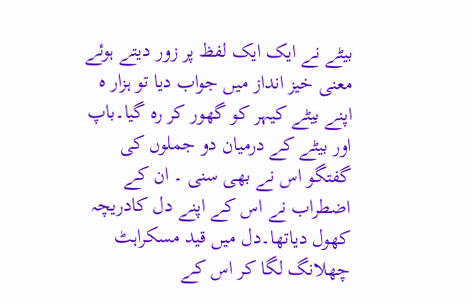بیٹے نے ایک ایک لفظ پر زور دیتے ہوئے معنی خیز انداز میں جواب دیا تو ہزار ہ اپنے بیٹے کیہر کو گھور کر رہ گیا۔باپ اور بیٹے کے درمیان دو جملوں کی گفتگو اس نے بھی سنی ۔ ان کے اضطراب نے اس کے اپنے دل کادریچہ کھول دیاتھا۔دل میں قید مسکراہٹ چھلانگ لگا کر اس کے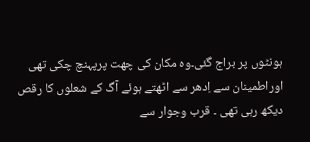ہونٹوں پر براج گئی۔وہ مکان کی چھت پرپہنچ چکی تھی اوراطمینان سے اِدھر سے اٹھتے ہوئے آگ کے شعلوں کا رقص دیکھ رہی تھی ۔ قرب وجوار سے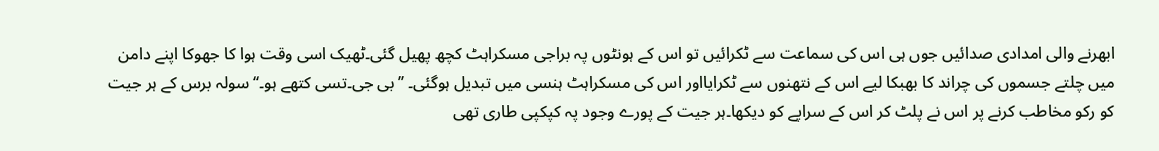ابھرنے والی امدادی صدائیں جوں ہی اس کی سماعت سے ٹکرائیں تو اس کے ہونٹوں پہ براجی مسکراہٹ کچھ پھیل گئی۔ٹھیک اسی وقت ہوا کا جھوکا اپنے دامن میں چلتے جسموں کی چراند کا بھبکا لیے اس کے نتھنوں سے ٹکرایااور اس کی مسکراہٹ ہنسی میں تبدیل ہوگئی۔ ’’بی جی۔تسی کتھے ہو۔‘‘ سولہ برس کے ہر جیت کو رکو مخاطب کرنے پر اس نے پلٹ کر اس کے سراپے کو دیکھا۔ہر جیت کے پورے وجود پہ کپکپی طاری تھی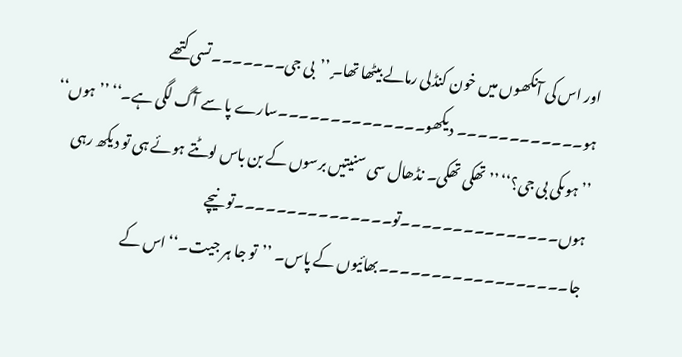اور اس کی آنکھوں میں خون کنڈلی رمالے بیٹھا تھا۔ٍ ’’بی جی۔۔۔۔۔۔۔تسی کتھے ہو۔۔۔۔۔۔۔۔۔۔۔۔ دیکھو۔۔۔۔۔۔۔۔۔۔۔۔۔۔سارے پا سے آگ لگی ہے۔‘‘ ’’ہوں‘‘ ’’ہوںکی بی جی؟‘‘ ’’تھکی تھکی۔ نڈھال سی سنیتیں برسوں کے بن باس لوٹتے ہوئے ہی تو دیکھ رہی ہوں۔۔۔۔۔۔۔۔۔۔۔۔۔۔۔تو۔۔۔۔۔۔۔۔۔۔۔۔۔۔۔تو نیچے جا۔۔۔۔۔۔۔۔۔۔۔۔۔۔۔۔۔۔بھائیوں کے پاس۔ ’’تو جا ہر جیت۔‘‘ اس کے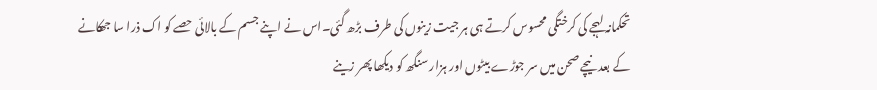تحکمانہ لہجے کی کرختگی محسوس کرتے ہی ہر جیت زینوں کی طرف بڑھ گئی۔اس نے اپنے جسم کے بالائی حصے کو اک ذرا سا جھکانے کے بعد نیچے صحن میں سر جوڑے بیٹوں اور ہزار سنگھ کو دیکھا پھر زینے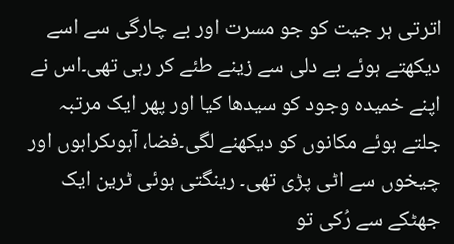اترتی ہر جیت کو جو مسرت اور بے چارگی سے اسے دیکھتے ہوئے بے دلی سے زینے طئے کر رہی تھی۔اس نے اپنے خمیدہ وجود کو سیدھا کیا اور پھر ایک مرتبہ جلتے ہوئے مکانوں کو دیکھنے لگی۔فضا، آہوںکراہوں اور چیخوں سے اٹی پڑی تھی۔ رینگتی ہوئی ٹرین ایک جھٹکے سے رُکی تو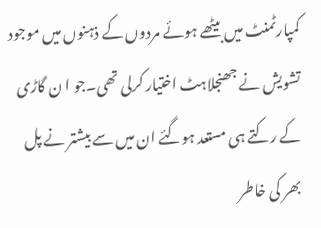کمپارٹمنٹ میں بیٹھے ہوئے مردوں کے ذہنوں میں موجود تشویش نے جھنجلاہٹ اختیار کرلی تھی۔جو ا ن گاڑی کے رکتے ہی مستعد ہوگئے ان میں سے بیشتر نے پل بھر کی خاطر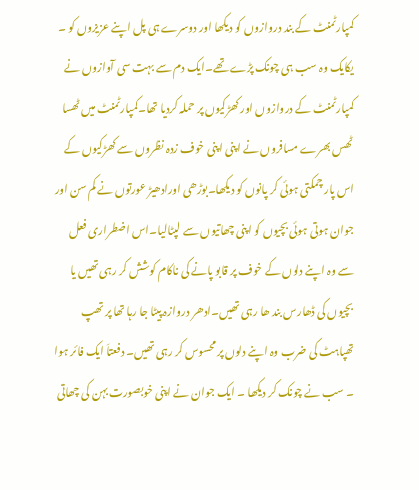کمپارٹمنٹ کے بند دروازوں کو دیکھا اور دوسرے ہی پل اپنے عزیزوں کو ۔ یکایک وہ سب ہی چونک پڑے تھے۔ایک دم سے بہت سی آوازوں نے کمپارٹمنٹ کے دروازوں اور کھڑکیوں پر حملہ کردیا تھا۔کمپارٹمنٹ میں ٹھسا ٹھس بھرے مسافروں نے اپنی اپنی خوف زدہ نظروں سے کھڑکیوں کے اس پار چمکتی ہوئی کر پانوں کو دیکھا۔بوڑھی اورادھیڑ عورتوں نے کم سن اور جوان ہوتی ہوئی بچیوں کو اپنی چھاتیوں سے لپٹالیا۔اس اضطراری فعل سے وہ اپنے دلوں کے خوف پر قابو پانے کی ناکام کوشش کر رہی تھیں یا بچیوں کی ڈھارس بند ھا رہی تھیں۔ادھر دروازہ پیٹا جا رہا تھا پر تھپ تھپاہٹ کی ضرب وہ اپنے دلوں پر محسوس کر رہی تھیں۔ دفعتاَ ایک فائر ہوا ۔ سب نے چونک کر دیکھا ۔ ایک جوان نے اپنی خوبصورت بہن کی چھاتی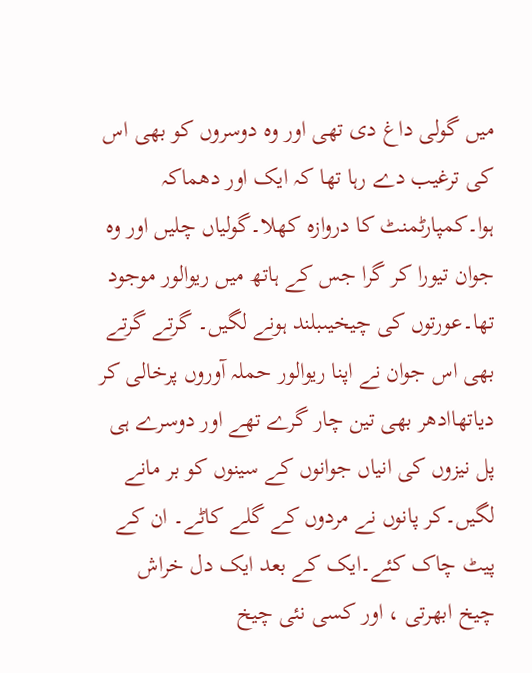میں گولی داغ دی تھی اور وہ دوسروں کو بھی اس کی ترغیب دے رہا تھا کہ ایک اور دھماکہ ہوا۔کمپارٹمنٹ کا دروازہ کھلا۔گولیاں چلیں اور وہ جوان تیورا کر گرا جس کے ہاتھ میں ریوالور موجود تھا۔عورتوں کی چیخیںبلند ہونے لگیں۔ گرتے گرتے بھی اس جوان نے اپنا ریوالور حملہ آوروں پرخالی کر دیاتھاادھر بھی تین چار گرے تھے اور دوسرے ہی پل نیزوں کی انیاں جوانوں کے سینوں کو بر مانے لگیں۔کر پانوں نے مردوں کے گلے کاٹے۔ ان کے پیٹ چاک کئے۔ایک کے بعد ایک دل خراش چیخ ابھرتی ، اور کسی نئی چیخ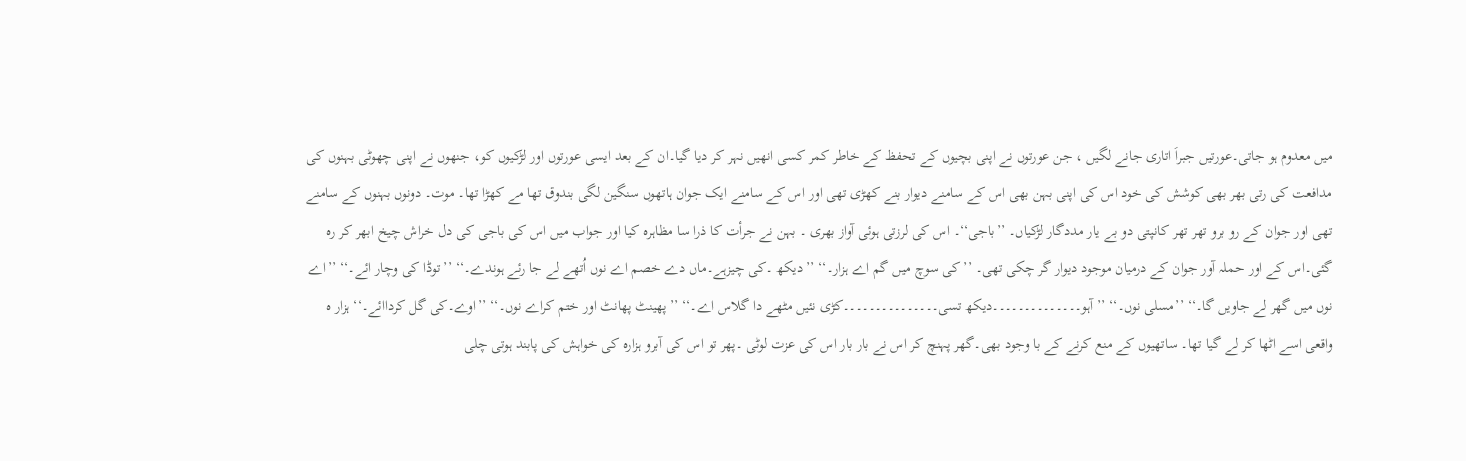میں معدوم ہو جاتی۔عورتیں جبراَ اتاری جانے لگیں ، جن عورتوں نے اپنی بچیوں کے تحفظ کے خاطر کمر کسی انھیں نہر کر دیا گیا۔ان کے بعد ایسی عورتوں اور لڑکیوں کو، جنھوں نے اپنی چھوٹی بہنوں کی مدافعت کی رتی بھر بھی کوشش کی خود اس کی اپنی بہن بھی اس کے سامنے دیوار بنے کھڑی تھی اور اس کے سامنے ایک جوان ہاتھوں سنگین لگی بندوق تھا مے کھڑا تھا۔ موت۔ دونوں بہنوں کے سامنے تھی اور جوان کے رو برو تھر تھر کانپتی دو بے یار مددگار لڑکیاں۔ ’’باجی‘‘۔ اس کی لرزتی ہوئی آواز بھری ۔ بہن نے جرأت کا ذرا سا مظاہرہ کیا اور جواب میں اس کی باجی کی دل خراش چیخ ابھر کر رہ گئی۔اس کے اور حملہ آور جوان کے درمیان موجود دیوار گر چکی تھی۔ ’’کی سوچ میں گم اے ہزار۔‘‘ ’’دیکھ ۔کی چیزہے۔ماں دے خصم اے نوں اُتھے لے جا رئے ہوندے۔‘‘ ’’توڈا کی وچار ائے۔‘‘ ’’اے نوں میں گھر لے جاویں گا۔‘‘ ’’مسلی نوں۔‘‘ ’’آہو۔۔۔۔۔۔۔۔۔۔۔۔۔۔دیکھ تسی۔۔۔۔۔۔۔۔۔۔۔۔۔۔۔کڑی نئیں مٹھے دا گلاس اے۔‘‘ ’’پھینٹ پھانٹ اور ختم کراے نوں۔‘‘ ’’اوے۔کی گل کرداائے۔‘‘ ہزار ہ واقعی اسے اٹھا کر لے گیا تھا۔ ساتھیوں کے منع کرنے کے با وجود بھی۔گھر پہنچ کر اس نے بار بار اس کی عزت لوٹی ۔پھر تو اس کی آبرو ہزارہ کی خواہش کی پابند ہوتی چلی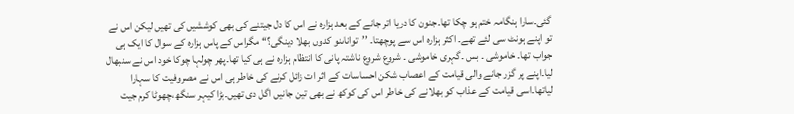گئی۔سارا ہنگامہ ختم ہو چکا تھا۔جنون کا دریا اتر جانے کے بعد ہزارہ نے اس کا دل جیتنے کی بھی کوششیں کی تھیں لیکن اس نے تو اپنے ہونٹ سی لئے تھے۔ اکثر ہزارہ اس سے پوچھتا۔ ’’تواناںنو کدوں بھلا دینگی؟‘‘ مگراس کے پاس ہزارہ کے سوال کا ایک ہی جواب تھا۔ خاموشی ۔ بس ۔گہری خاموشی ۔ شروع شروع ناشتہ پانی کا انتظام ہزارہ نے ہی کیا تھا۔پھر چولہا چوکا خود اس نے سنبھال لیا۔اپنے پر گزر جانے والی قیامت کے اعصاب شکن احساسات کے اثر ات زائل کرنے کی خاطر ہی اس نے مصروفیت کا سہارا لیاتھا۔اسی قیامت کے عذاب کو بھلانے کی خاطر اس کی کوکھ نے بھی تین جانیں اگل دی تھیں۔بڑا کیہر سنگھ،چھوٹا کرم جیت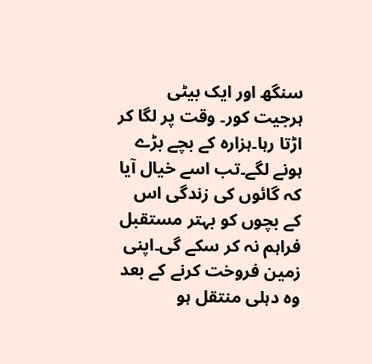سنگھ اور ایک بیٹی ہرجیت کور۔ وقت پر لگا کر اڑتا رہا۔ہزارہ کے بچے بڑے ہونے لگے۔تب اسے خیال آیا کہ گائوں کی زندگی اس کے بچوں کو بہتر مستقبل فراہم نہ کر سکے گی۔اپنی زمین فروخت کرنے کے بعد وہ دہلی منتقل ہو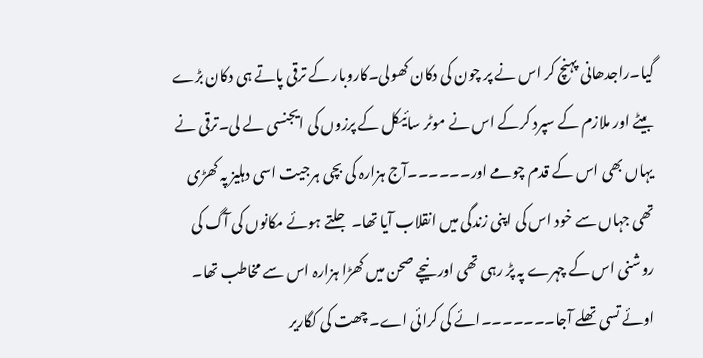گیا۔راجدھانی پہنچ کر اس نے پر چون کی دکان کھولی۔کاروبار کے ترقی پاتے ہی دکان بڑے بیٹے اور ملازم کے سپرد کرکے اس نے موٹر سائیکل کے پرزوں کی ایجنسی لے لی۔ترقی نے یہاں بھی اس کے قدم چومے اور۔۔۔۔۔۔آج ہزارہ کی بچی ہرجیت اسی دہلیز پہ کھڑی تھی جہاں سے خود اس کی اپنی زندگی میں انقلاب آیا تھا۔ جلتے ہوئے مکانوں کی آگ کی روشنی اس کے چہرے پہ پڑ رہی تھی اور نیچے صحن میں کھڑا ہزارہ اس سے مخاطب تھا۔ اوئے تسی تھلے آجا۔۔۔۔۔۔۔ائے کی کرائی اے۔ چھت کی کگاریر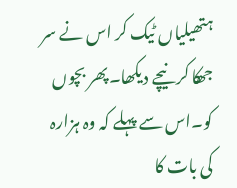ہتھیلیاں ٹیک کر اس نے سر جھکا کر نیچے دیکھا۔پھر بچوں کو۔اس سے پہلے کہ وہ ہزارہ کی بات کا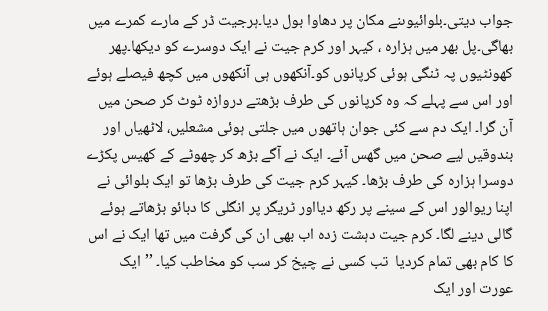جواب دیتی۔بلوائیوںنے مکان پر دھاوا بول دیا۔ہرجیت ڈر کے مارے کمرے میں بھاگی۔پل بھر میں ہزارہ ، کیہر اور کرم جیت نے ایک دوسرے کو دیکھا۔پھر کھونٹیوں پہ ٹنگی ہوئی کرپانوں کو۔آنکھوں ہی آنکھوں میں کچھ فیصلے ہوئے اور اس سے پہلے کہ وہ کرپانوں کی طرف بڑھتے دروازہ ٹوٹ کر صحن میں آن گرا۔ ایک دم سے کئی جوان ہاتھوں میں جلتی ہوئی مشعلیں، لاٹھیاں اور بندوقیں لیے صحن میں گھس آئے۔ ایک نے آگے بڑھ کر چھوٹے کے کھیس پکڑے دوسرا ہزارہ کی طرف بڑھا۔ کیہر کرم جیت کی طرف بڑھا تو ایک بلوائی نے اپنا ریوالور اس کے سینے پر رکھ دیااور ٹریگر پر انگلی کا دبائو بڑھاتے ہوئے گالی دینے لگا۔ کرم جیت دہشت زدہ اب بھی ان کی گرفت میں تھا ایک نے اس کا کام بھی تمام کردیا  تب کسی نے چیخ کر سب کو مخاطب کیا۔ ’’ایک عورت اور ایک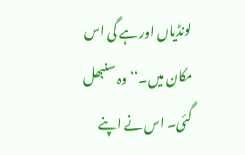لونڈیاں اور ہے گی اس مکان میں۔‘‘ وہ سنبھل گئی۔ اس نے اپنے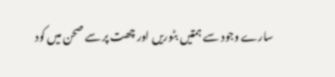سارے وجود سے ہمتیں بٹوریں اور چھت پر سے صحن میں کود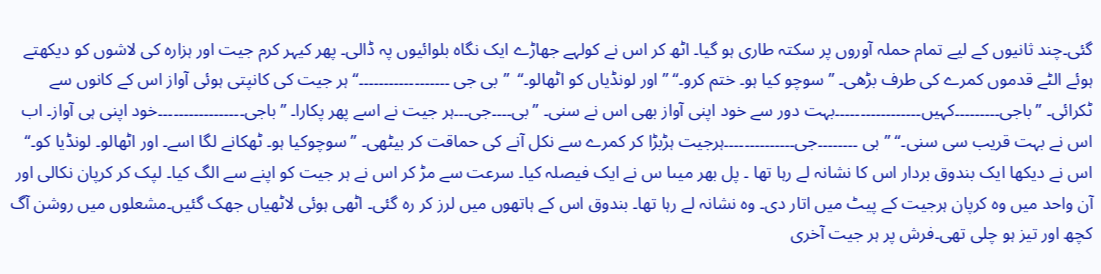گئی۔چند ثانیوں کے لیے تمام حملہ آوروں پر سکتہ طاری ہو گیا۔ اٹھ کر اس نے کولہے جھاڑے ایک نگاہ بلوائیوں پہ ڈالی۔ پھر کیہر کرم جیت اور ہزارہ کی لاشوں کو دیکھتے ہوئے الٹے قدموں کمرے کی طرف بڑھی۔ ’’ سوچو کیا ہو۔ ختم کرو۔‘‘ ’’اور لونڈیاں کو اٹھالو۔‘‘  ’’بی جی ۔۔۔۔۔۔۔۔۔۔۔۔۔۔۔۔۔۔‘‘ہر جیت کی کانپتی ہوئی آواز اس کے کانوں سے ٹکرائی۔ ’’باجی۔۔۔۔۔۔۔۔۔کہیں۔۔۔۔۔۔۔۔۔۔۔۔۔۔۔۔۔بہت دور سے خود اپنی آواز بھی اس نے سنی۔ ’’بی۔۔۔۔جی۔۔۔ہر جیت نے اسے پھر پکارا۔ ’’باجی۔۔۔۔۔۔۔۔۔۔۔۔۔۔۔۔۔خود اپنی ہی آواز۔ اب اس نے بہت قریب سی سنی۔‘‘ ’’بی ۔۔۔۔۔۔۔۔جی۔۔۔۔۔۔۔۔۔۔۔۔۔۔ہرجیت ہڑبڑا کر کمرے سے نکل آنے کی حماقت کر بیٹھی۔ ’’سوچوکیا ہو۔ ٹھکانے لگا اسے۔ اور اٹھالو۔ لونڈیا کو۔‘‘ اس نے دیکھا ایک بندوق بردار اس کا نشانہ لے رہا تھا ۔ پل بھر میںا س نے ایک فیصلہ کیا۔ سرعت سے مڑ کر اس نے ہر جیت کو اپنے سے الگ کیا۔ لپک کر کرپان نکالی اور آن واحد میں وہ کرپان ہرجیت کے پیٹ میں اتار دی۔ وہ نشانہ لے رہا تھا۔ بندوق اس کے ہاتھوں میں لرز کر رہ گئی۔ اٹھی ہوئی لاٹھیاں جھک گئیں۔مشعلوں میں روشن آگ کچھ اور تیز ہو چلی تھی۔فرش پر ہر جیت آخری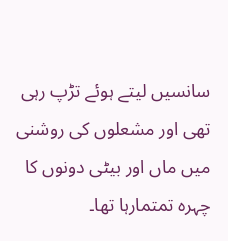سانسیں لیتے ہوئے تڑپ رہی تھی اور مشعلوں کی روشنی میں ماں اور بیٹی دونوں کا چہرہ تمتمارہا تھا۔